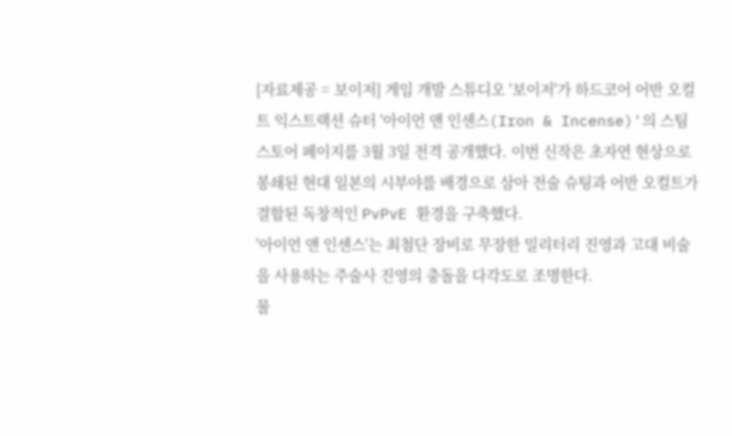[자료제공 = 보이저] 게임 개발 스튜디오 '보이저'가 하드코어 어반 오컬트 익스트랙션 슈터 '아이언 앤 인센스(Iron & Incense)'의 스팀 스토어 페이지를 3월 3일 전격 공개했다. 이번 신작은 초자연 현상으로 봉쇄된 현대 일본의 시부야를 배경으로 삼아 전술 슈팅과 어반 오컬트가 결합된 독창적인 PvPvE 환경을 구축했다.
'아이언 앤 인센스'는 최첨단 장비로 무장한 밀리터리 진영과 고대 비술을 사용하는 주술사 진영의 충돌을 다각도로 조명한다.
물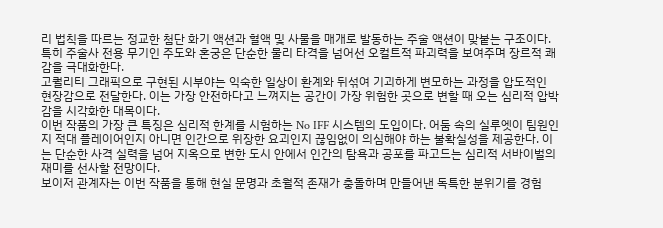리 법칙을 따르는 정교한 첨단 화기 액션과 혈액 및 사물을 매개로 발동하는 주술 액션이 맞붙는 구조이다. 특히 주술사 전용 무기인 주도와 혼궁은 단순한 물리 타격을 넘어선 오컬트적 파괴력을 보여주며 장르적 쾌감을 극대화한다.
고퀄리티 그래픽으로 구현된 시부야는 익숙한 일상이 환계와 뒤섞여 기괴하게 변모하는 과정을 압도적인 현장감으로 전달한다. 이는 가장 안전하다고 느껴지는 공간이 가장 위험한 곳으로 변할 때 오는 심리적 압박감을 시각화한 대목이다.
이번 작품의 가장 큰 특징은 심리적 한계를 시험하는 No IFF 시스템의 도입이다. 어둠 속의 실루엣이 팀원인지 적대 플레이어인지 아니면 인간으로 위장한 요괴인지 끊임없이 의심해야 하는 불확실성을 제공한다. 이는 단순한 사격 실력을 넘어 지옥으로 변한 도시 안에서 인간의 탐욕과 공포를 파고드는 심리적 서바이벌의 재미를 선사할 전망이다.
보이저 관계자는 이번 작품을 통해 현실 문명과 초월적 존재가 충돌하며 만들어낸 독특한 분위기를 경험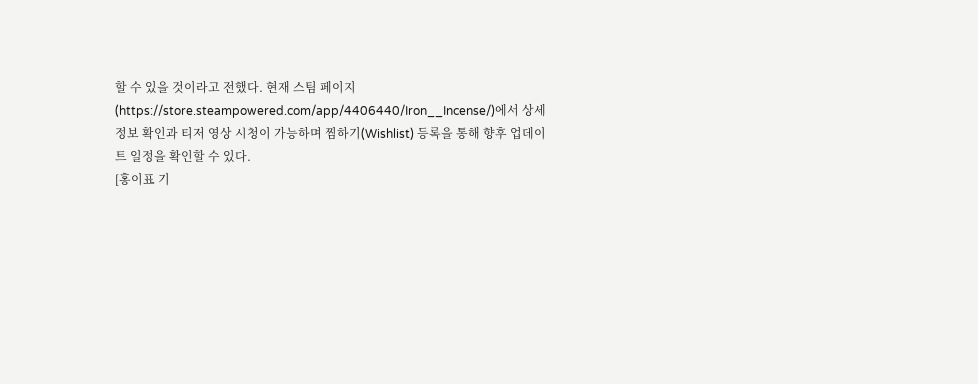할 수 있을 것이라고 전했다. 현재 스팀 페이지(https://store.steampowered.com/app/4406440/Iron__Incense/)에서 상세 정보 확인과 티저 영상 시청이 가능하며 찜하기(Wishlist) 등록을 통해 향후 업데이트 일정을 확인할 수 있다.
[홍이표 기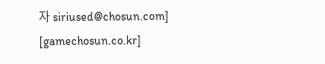자 siriused@chosun.com] [gamechosun.co.kr]